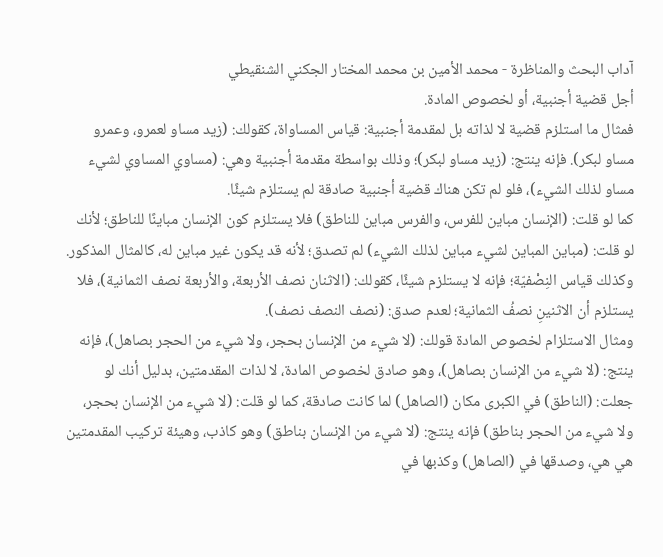آداب البحث والمناظرة - محمد الأمين بن محمد المختار الجكني الشنقيطي
أجل قضية أجنبية، أو لخصوص المادة.
فمثال ما استلزم قضية لا لذاته بل لمقدمة أجنبية: قياس المساواة، كقولك: (زيد مساو لعمرو، وعمرو مساو لبكر). فإنه ينتج: (زيد مساو لبكر)؛ وذلك بواسطة مقدمة أجنبية وهي: (مساوي المساوي لشيء مساو لذلك الشيء)، فلو لم تكن هناك قضية أجنبية صادقة لم يستلزم شيئًا.
كما لو قلت: (الإنسان مباين للفرس، والفرس مباين للناطق) فلا يستلزم كون الإنسان مباينًا للناطق؛ لأنك لو قلت: (مباين المباين لشيء مباين لذلك الشيء) لم تصدق؛ لأنه قد يكون غير مباين له، كالمثال المذكور.
وكذلك قياس النِصْفيّة؛ فإنه لا يستلزم شيئًا، كقولك: (الاثنان نصف الأربعة، والأربعة نصف الثمانية)، فلا يستلزم أن الاثنينِ نصفُ الثمانية؛ لعدم صدق: (نصف النصف نصف).
ومثال الاستلزام لخصوص المادة قولك: (لا شيء من الإنسان بحجر، ولا شيء من الحجر بصاهل)، فإنه ينتج: (لا شيء من الإنسان بصاهل)، وهو صادق لخصوص المادة، لا لذات المقدمتين، بدليل أنك لو جعلت: (الناطق) في الكبرى مكان (الصاهل) لما كانت صادقة، كما لو قلت: (لا شيء من الإنسان بحجر، ولا شيء من الحجر بناطق) فإنه ينتج: (لا شيء من الإنسان بناطق) وهو كاذب، وهيئة تركيب المقدمتين هي هي، وصدقها في (الصاهل) وكذبها في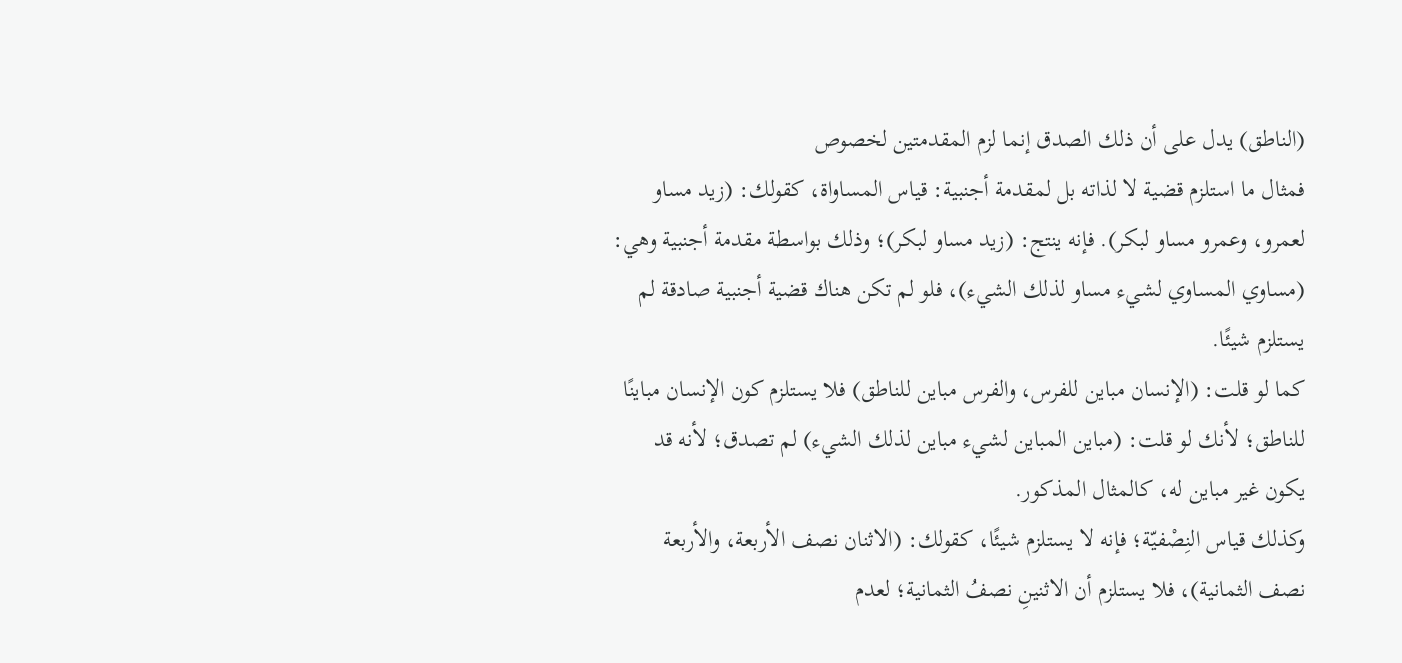(الناطق) يدل على أن ذلك الصدق إنما لزم المقدمتين لخصوص
فمثال ما استلزم قضية لا لذاته بل لمقدمة أجنبية: قياس المساواة، كقولك: (زيد مساو لعمرو، وعمرو مساو لبكر). فإنه ينتج: (زيد مساو لبكر)؛ وذلك بواسطة مقدمة أجنبية وهي: (مساوي المساوي لشيء مساو لذلك الشيء)، فلو لم تكن هناك قضية أجنبية صادقة لم يستلزم شيئًا.
كما لو قلت: (الإنسان مباين للفرس، والفرس مباين للناطق) فلا يستلزم كون الإنسان مباينًا للناطق؛ لأنك لو قلت: (مباين المباين لشيء مباين لذلك الشيء) لم تصدق؛ لأنه قد يكون غير مباين له، كالمثال المذكور.
وكذلك قياس النِصْفيّة؛ فإنه لا يستلزم شيئًا، كقولك: (الاثنان نصف الأربعة، والأربعة نصف الثمانية)، فلا يستلزم أن الاثنينِ نصفُ الثمانية؛ لعدم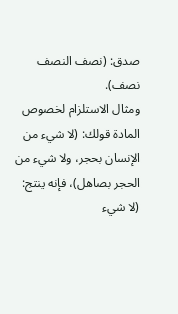صدق: (نصف النصف نصف).
ومثال الاستلزام لخصوص المادة قولك: (لا شيء من الإنسان بحجر، ولا شيء من الحجر بصاهل)، فإنه ينتج: (لا شيء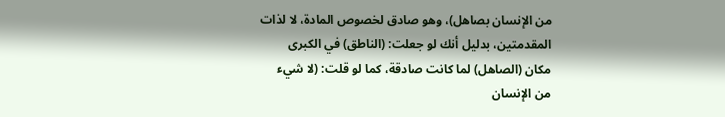من الإنسان بصاهل)، وهو صادق لخصوص المادة، لا لذات المقدمتين، بدليل أنك لو جعلت: (الناطق) في الكبرى مكان (الصاهل) لما كانت صادقة، كما لو قلت: (لا شيء من الإنسان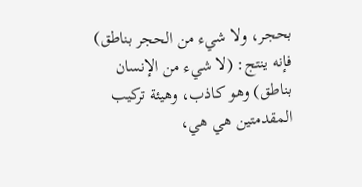بحجر، ولا شيء من الحجر بناطق) فإنه ينتج: (لا شيء من الإنسان بناطق) وهو كاذب، وهيئة تركيب المقدمتين هي هي،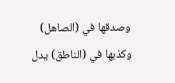وصدقها في (الصاهل) وكذبها في (الناطق) يدل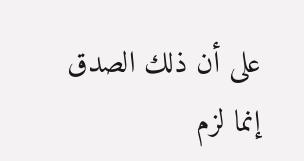على أن ذلك الصدق إنما لزم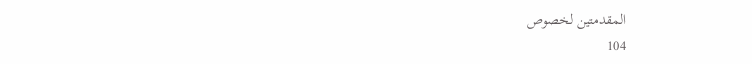المقدمتين لخصوص
104